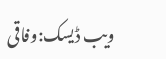ویب ڈیسک:وفاقی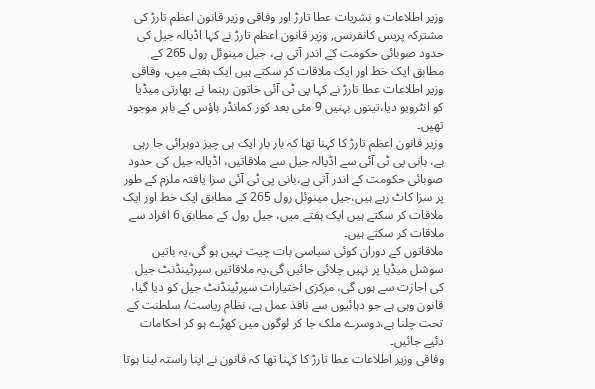وزیر اطلاعات و نشریات عطا تارڑ اور وفاقی وزیر قانون اعظم تارڑ کی مشترکہ پریس کانفرنس, وزیر قانون اعظم تارڑ نے کہا اڈیالہ جیل کی حدود صوبائی حکومت کے اندر آتی ہے، جیل مینوئل رول 265 کے مطابق ایک خط اور ایک ملاقات کر سکتے ہیں ایک ہفتے میں، وفاقی وزیر اطلاعات عطا تارڑ نے کہا پی ٹی آئی خاتون رہنما نے بھارتی میڈیا کو انٹرویو دیا،تینوں بہنیں 9 مئی بعد کور کمانڈر ہاؤس کے باہر موجود تھیں۔
وزیر قانون اعظم تارڑ کا کہنا تھا کہ بار بار ایک ہی چیز دوہرائی جا رہی ہے، بانی پی ٹی آئی سے اڈیالہ جیل سے ملاقاتیں، اڈیالہ جیل کی حدود صوبائی حکومت کے اندر آتی ہے،بانی پی ٹی آئی سزا یافتہ ملزم کے طور پر سزا کاٹ رہے ہیں،جیل مینوئل رول 265 کے مطابق ایک خط اور ایک ملاقات کر سکتے ہیں ایک ہفتے میں، جیل رول کے مطابق 6 افراد سے ملاقات کر سکتے ہیں۔
ملاقاتوں کے دوران کوئی سیاسی بات چیت نہیں ہو گی،یہ باتیں سوشل میڈیا پر نہیں چلائی جائیں گی،یہ ملاقاتیں سپرٹینڈنٹ جیل کی اجازت سے ہوں گی، مرکزی اختیارات سپرٹینڈنٹ جیل کو دیا گیا، قانون وہی ہے جو دہائیوں سے نافذ عمل ہے، نظام ریاست/ سلطنت کے تحت چلنا ہے،دوسرے ملک جا کر لوگوں میں کھڑے ہو کر احکامات دئیے جائیں۔
وفاقی وزیر اطلاعات عطا تارڑ کا کہنا تھا کہ قانون نے اپنا راستہ لینا ہوتا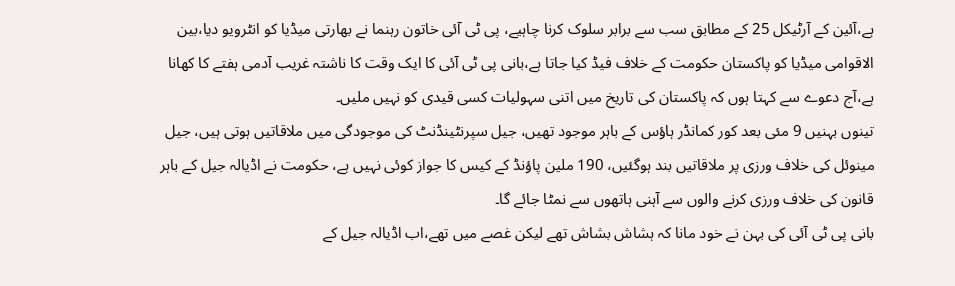ہے،آئین کے آرٹیکل 25 کے مطابق سب سے برابر سلوک کرنا چاہیے، پی ٹی آئی خاتون رہنما نے بھارتی میڈیا کو انٹرویو دیا،بین الاقوامی میڈیا کو پاکستان حکومت کے خلاف فیڈ کیا جاتا ہے،بانی پی ٹی آئی کا ایک وقت کا ناشتہ غریب آدمی ہفتے کا کھانا ہے،آج دعوے سے کہتا ہوں کہ پاکستان کی تاریخ میں اتنی سہولیات کسی قیدی کو نہیں ملیں۔
تینوں بہنیں 9 مئی بعد کور کمانڈر ہاؤس کے باہر موجود تھیں، جیل سپرنٹینڈنٹ کی موجودگی میں ملاقاتیں ہوتی ہیں، جیل مینوئل کی خلاف ورزی پر ملاقاتیں بند ہوگئیں، 190 ملین پاؤنڈ کے کیس کا جواز کوئی نہیں ہے، حکومت نے اڈیالہ جیل کے باہر قانون کی خلاف ورزی کرنے والوں سے آہنی ہاتھوں سے نمٹا جائے گا۔
بانی پی ٹی آئی کی بہن نے خود مانا کہ ہشاش بشاش تھے لیکن غصے میں تھے،اب اڈیالہ جیل کے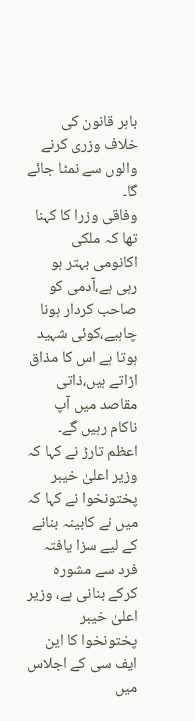باہر قانون کی خلاف وزری کرنے والوں سے نمٹا جائے گا۔
وفاقی وزرا کا کہنا تھا کہ ملکی اکانومی بہتر ہو رہی ہے،آدمی کو صاحب کردار ہونا چاہیے،کوئی شہید ہوتا ہے اس کا مذاق اڑاتے ہیں،ذاتی مقاصد میں آپ ناکام رہیں گے۔
اعظم تارڑ نے کہا کہ وزیر اعلیٰ خیبر پختونخوا نے کہا کہ میں نے کابینہ بنانے کے لیے سزا یافتہ فرد سے مشورہ کرکے بنانی ہے، وزیر اعلیٰ خیبر پختونخوا کا این ایف سی کے اجلاس میں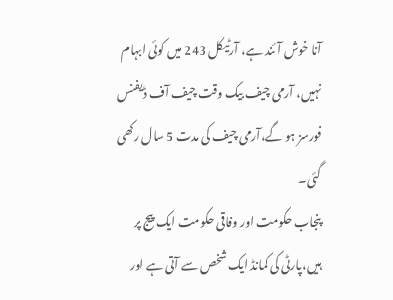آنا خوش آئند ہے، آرٹیکل 243 میں کوئی ابہام نہیں، آرمی چیف بیک وقت چیف آف ڈیفنس فورسز ہو گے،آرمی چیف کی مدت 5 سال رکھی گئی۔
پنجاب حکومت اور وفاقی حکومت ایک پیج پر ہیں،پارٹی کی کمانڈ ایک شخص سے آتی ہے اور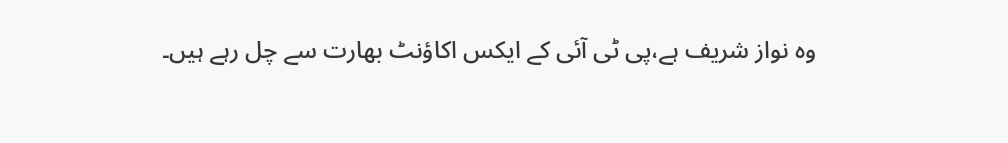وہ نواز شریف ہے،پی ٹی آئی کے ایکس اکاؤنٹ بھارت سے چل رہے ہیں۔